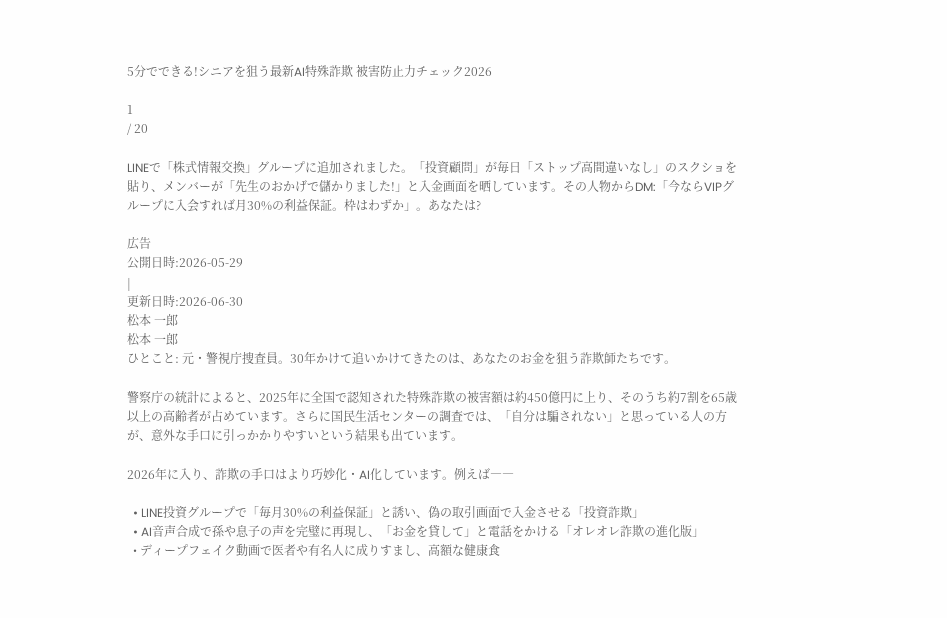5分でできる!シニアを狙う最新AI特殊詐欺 被害防止力チェック2026

1
/ 20

LINEで「株式情報交換」グループに追加されました。「投資顧問」が毎日「ストップ高間違いなし」のスクショを貼り、メンバーが「先生のおかげで儲かりました!」と入金画面を晒しています。その人物からDM:「今ならVIPグループに入会すれば月30%の利益保証。枠はわずか」。あなたは?

広告
公開日時:2026-05-29
|
更新日時:2026-06-30
松本 一郎
松本 一郎
ひとこと: 元・警視庁捜査員。30年かけて追いかけてきたのは、あなたのお金を狙う詐欺師たちです。

警察庁の統計によると、2025年に全国で認知された特殊詐欺の被害額は約450億円に上り、そのうち約7割を65歳以上の高齢者が占めています。さらに国民生活センターの調査では、「自分は騙されない」と思っている人の方が、意外な手口に引っかかりやすいという結果も出ています。

2026年に入り、詐欺の手口はより巧妙化・AI化しています。例えば――

  • LINE投資グループで「毎月30%の利益保証」と誘い、偽の取引画面で入金させる「投資詐欺」
  • AI音声合成で孫や息子の声を完璧に再現し、「お金を貸して」と電話をかける「オレオレ詐欺の進化版」
  • ディープフェイク動画で医者や有名人に成りすまし、高額な健康食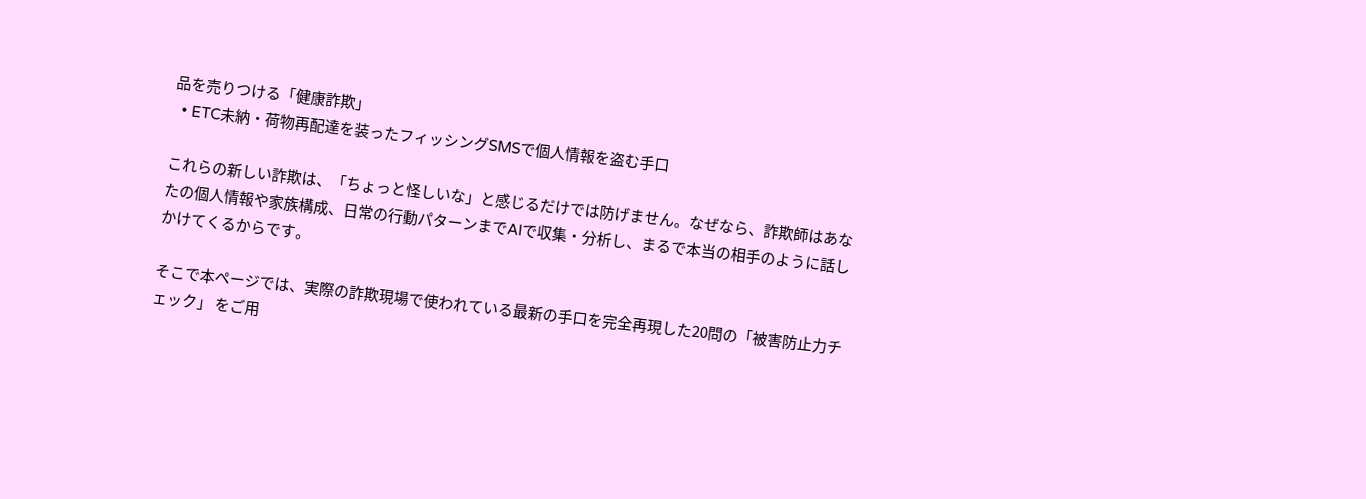品を売りつける「健康詐欺」
  • ETC未納・荷物再配達を装ったフィッシングSMSで個人情報を盗む手口

これらの新しい詐欺は、「ちょっと怪しいな」と感じるだけでは防げません。なぜなら、詐欺師はあなたの個人情報や家族構成、日常の行動パターンまでAIで収集・分析し、まるで本当の相手のように話しかけてくるからです。

そこで本ページでは、実際の詐欺現場で使われている最新の手口を完全再現した20問の「被害防止力チェック」 をご用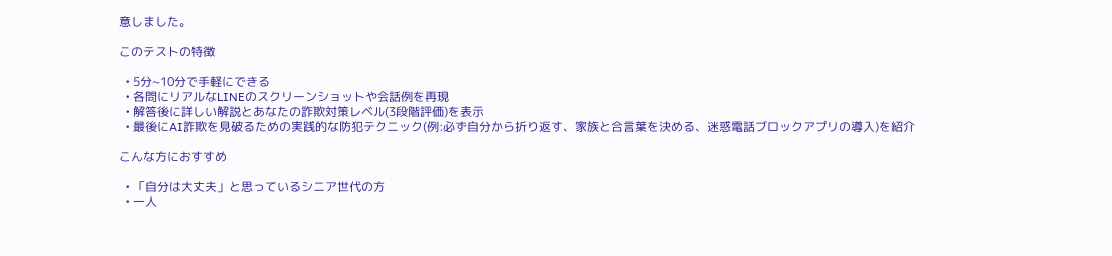意しました。

このテストの特徴

  • 5分~10分で手軽にできる
  • 各問にリアルなLINEのスクリーンショットや会話例を再現
  • 解答後に詳しい解説とあなたの詐欺対策レベル(3段階評価)を表示
  • 最後にAI詐欺を見破るための実践的な防犯テクニック(例:必ず自分から折り返す、家族と合言葉を決める、迷惑電話ブロックアプリの導入)を紹介

こんな方におすすめ

  • 「自分は大丈夫」と思っているシニア世代の方
  • 一人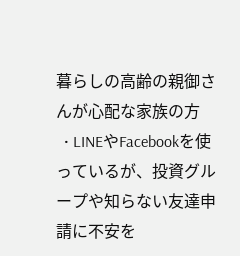暮らしの高齢の親御さんが心配な家族の方
  • LINEやFacebookを使っているが、投資グループや知らない友達申請に不安を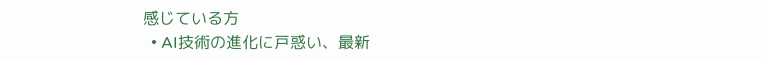感じている方
  • AI技術の進化に戸惑い、最新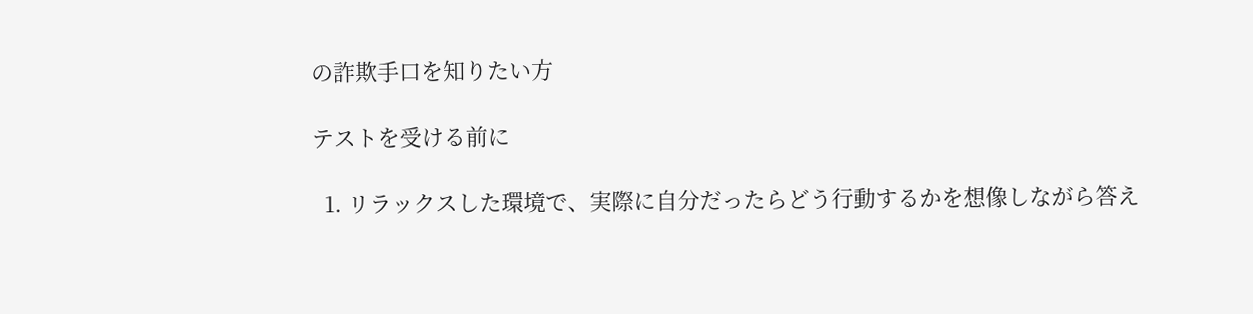の詐欺手口を知りたい方

テストを受ける前に

  1. リラックスした環境で、実際に自分だったらどう行動するかを想像しながら答え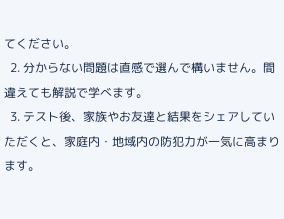てください。
  2. 分からない問題は直感で選んで構いません。間違えても解説で学べます。
  3. テスト後、家族やお友達と結果をシェアしていただくと、家庭内・地域内の防犯力が一気に高まります。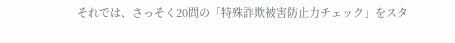それでは、さっそく20問の「特殊詐欺被害防止力チェック」をスタ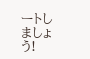ートしましょう!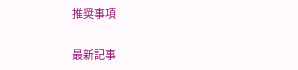推奨事項

最新記事